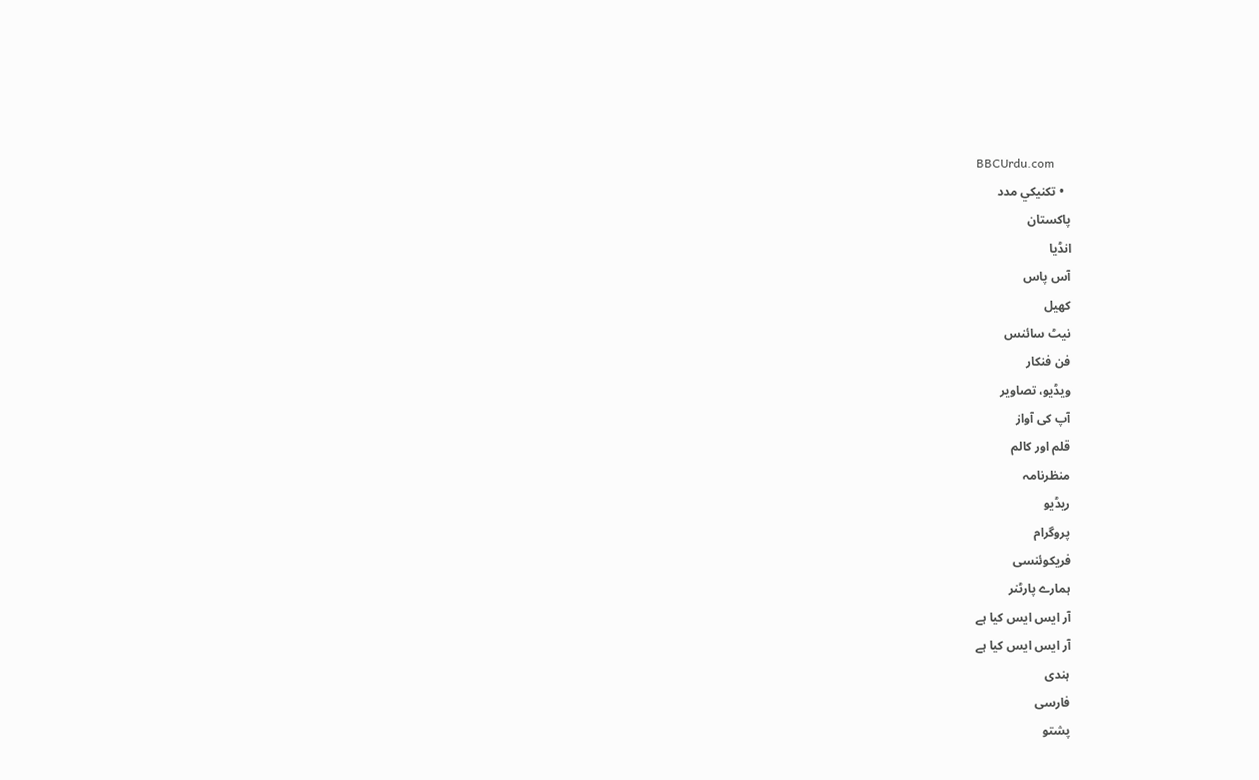BBCUrdu.com
  • تکنيکي مدد
پاکستان
انڈیا
آس پاس
کھیل
نیٹ سائنس
فن فنکار
ویڈیو، تصاویر
آپ کی آواز
قلم اور کالم
منظرنامہ
ریڈیو
پروگرام
فریکوئنسی
ہمارے پارٹنر
آر ایس ایس کیا ہے
آر ایس ایس کیا ہے
ہندی
فارسی
پشتو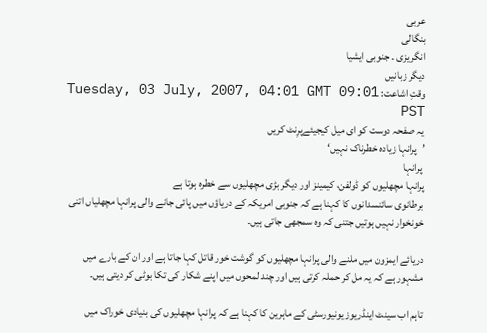عربی
بنگالی
انگریزی ۔ جنوبی ایشیا
دیگر زبانیں
وقتِ اشاعت: Tuesday, 03 July, 2007, 04:01 GMT 09:01 PST
یہ صفحہ دوست کو ای میل کیجیئےپرِنٹ کریں
’پرانہا زیادہ خطرناک نہیں‘
 پرانہا
پرانہا مچھلیوں کو ڈولفن، کیمینز اور دیگر بڑی مچھلیوں سے خطرہ ہوتا ہے
برطانوی سائنسدانوں کا کہنا ہے کہ جنوبی امریکہ کے دریاؤں میں پائی جانے والی پرانہا مچھلیاں اتنی خونخوار نہیں ہوتیں جتنی کہ وہ سمجھی جاتی ہیں۔

دریائے ایمزون میں ملنے والی پرانہا مچھلیوں کو گوشت خور قاتل کہا جاتا ہے اور ان کے بارے میں مشہور ہے کہ یہ مل کر حملہ کرتی ہیں اور چند لمحوں میں اپنے شکار کی تکا بوٹی کر دیتی ہیں۔

تاہم اب سینٹ اینڈریوز یونیورسٹی کے ماہرین کا کہنا ہے کہ پرانہا مچھلیوں کی بنیادی خوراک میں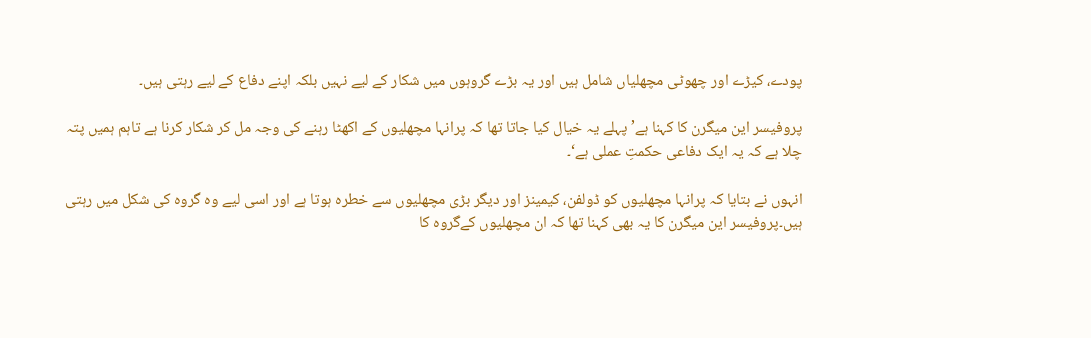پودے، کیڑے اور چھوٹی مچھلیاں شامل ہیں اور یہ بڑے گروہوں میں شکار کے لیے نہیں بلکہ اپنے دفاع کے لیے رہتی ہیں۔

پروفیسر این میگرن کا کہنا ہے’ پہلے یہ خیال کیا جاتا تھا کہ پرانہا مچھلیوں کے اکھٹا رہنے کی وجہ مل کر شکار کرنا ہے تاہم ہمیں پتہ چلا ہے کہ یہ ایک دفاعی حکمتِ عملی ہے‘۔

انہوں نے بتایا کہ پرانہا مچھلیوں کو ڈولفن، کیمینز اور دیگر بڑی مچھلیوں سے خطرہ ہوتا ہے اور اسی لیے وہ گروہ کی شکل میں رہتی ہیں۔پروفیسر این میگرن کا یہ بھی کہنا تھا کہ ان مچھلیوں کےگروہ کا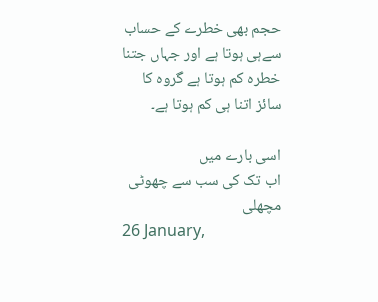حجم بھی خطرے کے حساب سےہی ہوتا ہے اور جہاں جتنا خطرہ کم ہوتا ہے گروہ کا سائز اتنا ہی کم ہوتا ہے۔

اسی بارے میں
اب تک کی سب سے چھوٹی مچھلی
26 January,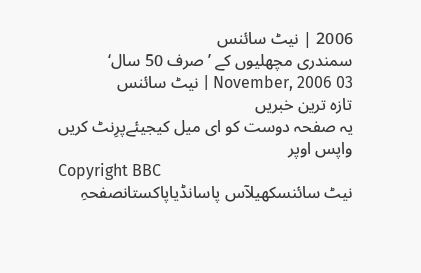2006 | نیٹ سائنس
سمندری مچھلیوں کے ’صرف 50 سال‘
03 November, 2006 | نیٹ سائنس
تازہ ترین خبریں
یہ صفحہ دوست کو ای میل کیجیئےپرِنٹ کریں
واپس اوپر
Copyright BBC
نیٹ سائنسکھیلآس پاسانڈیاپاکستانصفحہِ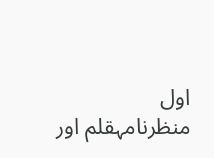اول
منظرنامہقلم اور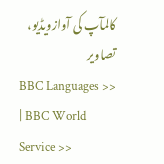کالمآپ کی آوازویڈیو، تصاویر
BBC Languages >> | BBC World Service >>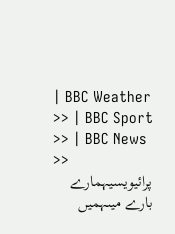| BBC Weather >> | BBC Sport >> | BBC News >>
پرائیویسیہمارے بارے میںہمیں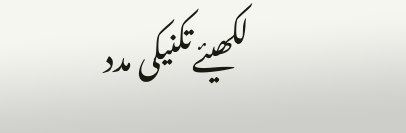لکھیئےتکنیکی مدد